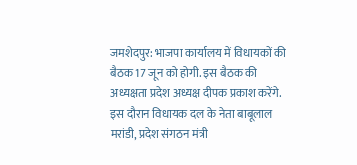जमशेदपुर: भाजपा कार्यालय में विधायकों की बैठक 17 जून को होगी. इस बैठक की अध्यक्षता प्रदेश अध्यक्ष दीपक प्रकाश करेंगे. इस दौरान विधायक दल के नेता बाबूलाल मरांडी, प्रदेश संगठन मंत्री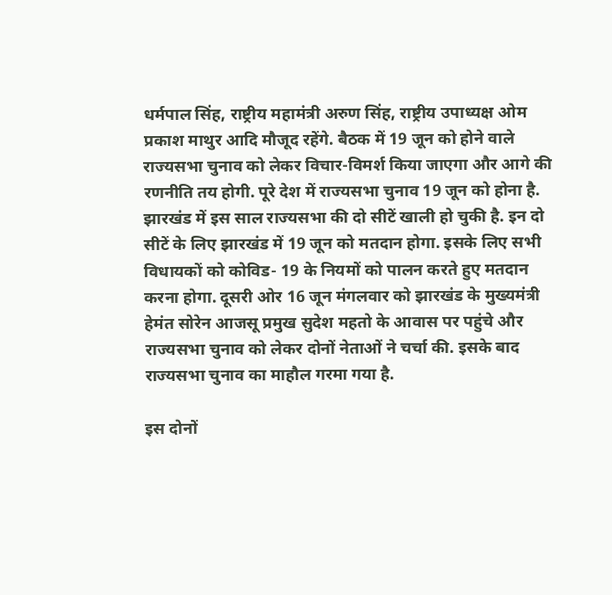धर्मपाल सिंह, राष्ट्रीय महामंत्री अरुण सिंह, राष्ट्रीय उपाध्यक्ष ओम प्रकाश माथुर आदि मौजूद रहेंगे. बैठक में 19 जून को होने वाले राज्यसभा चुनाव को लेकर विचार-विमर्श किया जाएगा और आगे की रणनीति तय होगी. पूरे देश में राज्यसभा चुनाव 19 जून को होना है. झारखंड में इस साल राज्यसभा की दो सीटें खाली हो चुकी है. इन दो सीटें के लिए झारखंड में 19 जून को मतदान होगा. इसके लिए सभी विधायकों को कोविड- 19 के नियमों को पालन करते हुए मतदान करना होगा. दूसरी ओर 16 जून मंगलवार को झारखंड के मुख्यमंत्री हेमंत सोरेन आजसू प्रमुख सुदेश महतो के आवास पर पहुंचे और राज्यसभा चुनाव को लेकर दोनों नेताओं ने चर्चा की. इसके बाद राज्यसभा चुनाव का माहौल गरमा गया है.

इस दोनों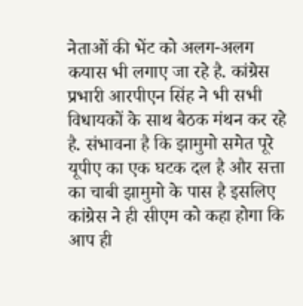नेताओं की भेंट को अलग-अलग कयास भी लगाए जा रहे है. कांग्रेस प्रभारी आरपीएन सिंह ने भी सभी विधायकों के साथ बैठक मंथन कर रहे है. संभावना है कि झामुमो समेत पूरे यूपीए का एक घटक दल है और सत्ता का चाबी झामुमो के पास है इसलिए कांग्रेस ने ही सीएम को कहा होगा कि आप ही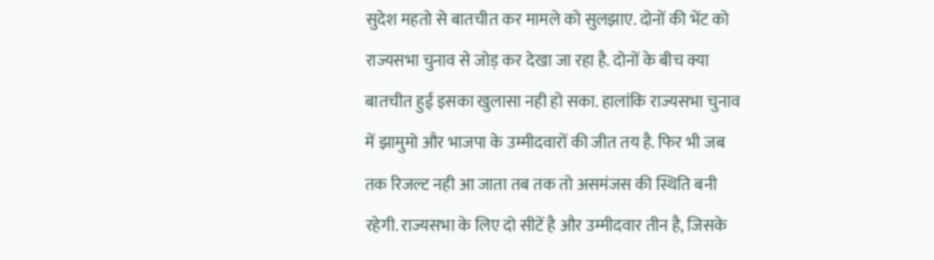सुदेश महतो से बातचीत कर मामले को सुलझाए. दोनों की भेंट को राज्यसभा चुनाव से जोड़ कर देखा जा रहा है. दोनों के बीच क्या बातचीत हुई इसका खुलासा नही हो सका. हालांकि राज्यसभा चुनाव में झामुमो और भाजपा के उम्मीदवारों की जीत तय है. फिर भी जब तक रिजल्ट नही आ जाता तब तक तो असमंजस की स्थिति बनी रहेगी. राज्यसभा के लिए दो सीटें है और उम्मीदवार तीन है, जिसके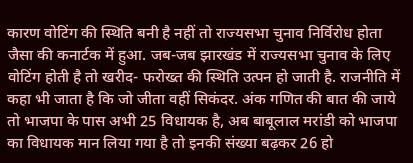कारण वोटिंग की स्थिति बनी है नहीं तो राज्यसभा चुनाव निर्विरोध होता जैसा की कनार्टक में हुआ. जब-जब झारखंड में राज्यसभा चुनाव के लिए वोटिंग होती है तो खरीद- फरोख्त की स्थिति उत्पन हो जाती है. राजनीति में कहा भी जाता है कि जो जीता वहीं सिकंदर. अंक गणित की बात की जाये तो भाजपा के पास अभी 25 विधायक है, अब बाबूलाल मरांडी को भाजपा का विधायक मान लिया गया है तो इनकी संख्या बढ़कर 26 हो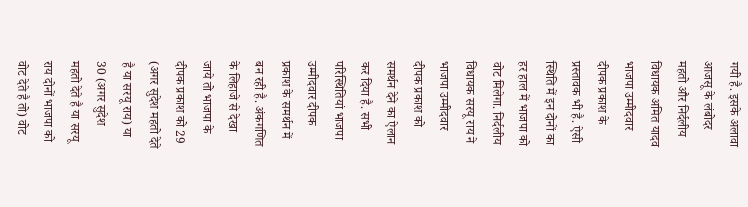गयी है. इसके अलावा आजसू के लंबोदर महतो और निर्दलीय विधायक अमित यादव भाजपा उम्मीदवार दीपक प्रकाश के प्रस्तावक भी है. ऐसी स्थिति में इन दोनों का हर हाल में भाजपा को वोट मिलेगा. निर्दलीय विधायक सरयू राय ने भाजपा उम्मीदवार दीपक प्रकाश को समर्थन देने का ऐलान कर दिया है. सभी परिस्थितियां भाजपा उम्मीदवार दीपक प्रकाश के समर्थन में बन रही है. अंकगणित के लिहाजे से देखा जाये तो भाजपा के दीपक प्रकाश को 29 (अगर सुदेश महतो देते है या सरयू राय) या 30 (अगर सुदेश महतो देते है या सरयू राय दोनों भाजपा को वोट देते है तो) वोट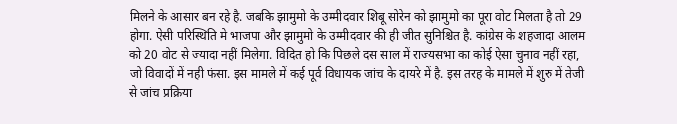मिलने के आसार बन रहे है. जबकि झामुमो के उम्मीदवार शिबू सोरेन को झामुमो का पूरा वोट मिलता है तो 29 होगा. ऐसी परिस्थिति मे भाजपा और झामुमो के उम्मीदवार की ही जीत सुनिश्चित है. कांग्रेस के शहजादा आलम को 20 वोट से ज्यादा नहीं मिलेगा. विदित हो कि पिछले दस साल में राज्यसभा का कोई ऐसा चुनाव नहीं रहा, जो विवादों में नही फंसा. इस मामले में कई पूर्व विधायक जांच के दायरे में है. इस तरह के मामले में शुरु में तेजी से जांच प्रक्रिया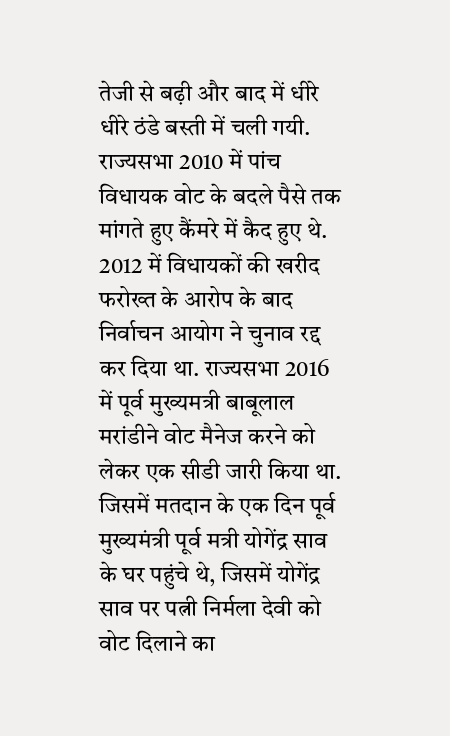तेजी से बढ़ी और बाद में धीरे धीरे ठंडे बस्ती में चली गयी. राज्यसभा 2010 में पांच विधायक वोट के बदले पैसे तक मांगते हुए कैंमरे में कैद हुए थे. 2012 में विधायकों की खरीद फरोख्त के आरोप के बाद निर्वाचन आयोग ने चुनाव रद्द कर दिया था. राज्यसभा 2016 में पूर्व मुख्यमत्री बाबूलाल मरांडीने वोट मैनेज करने को लेकर एक सीडी जारी किया था. जिसमें मतदान के एक दिन पूर्व मुख्यमंत्री पूर्व मत्री योगेंद्र साव के घर पहुंचे थे, जिसमें योगेंद्र साव पर पत्नी निर्मला देवी को वोट दिलाने का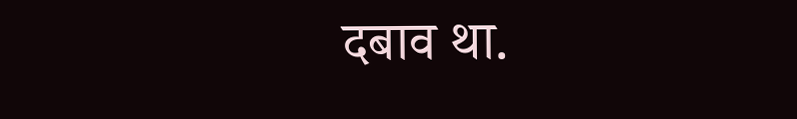दबाव था.